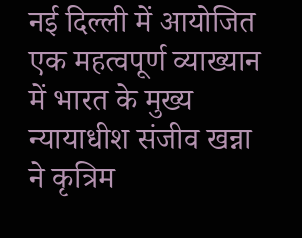नई दिल्ली में आयोजित एक महत्वपूर्ण व्याख्यान में भारत के मुख्य न्यायाधीश संजीव खन्ना ने कृत्रिम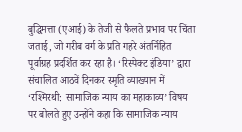बुद्धिमत्ता (एआई) के तेजी से फैलते प्रभाव पर चिंता जताई, जो गरीब वर्ग के प्रति गहरे अंतर्निहित पूर्वाग्रह प्रदर्शित कर रहा है। ‘रिस्पेक्ट इंडिया’ द्वारा संचालित आठवें दिनकर स्मृति व्याख्यान में ‘रश्मिरथी: सामाजिक न्याय का महाकाव्य’ विषय पर बोलते हुए उन्होंने कहा कि सामाजिक न्याय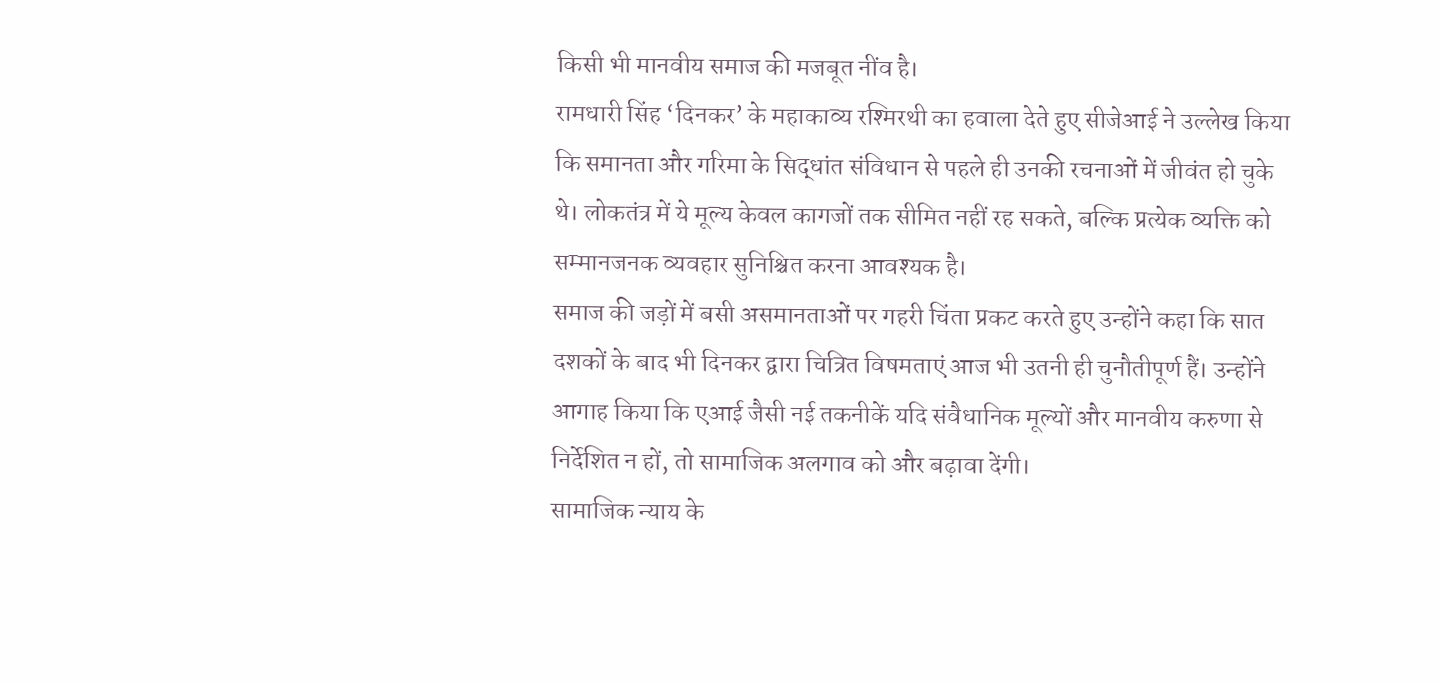किसी भी मानवीय समाज की मजबूत नींव है।
रामधारी सिंह ‘दिनकर’ के महाकाव्य रश्मिरथी का हवाला देते हुए सीजेआई ने उल्लेख किया कि समानता और गरिमा के सिद्धांत संविधान से पहले ही उनकी रचनाओं में जीवंत हो चुके थे। लोकतंत्र में ये मूल्य केवल कागजों तक सीमित नहीं रह सकते, बल्कि प्रत्येक व्यक्ति को सम्मानजनक व्यवहार सुनिश्चित करना आवश्यक है।
समाज की जड़ों में बसी असमानताओं पर गहरी चिंता प्रकट करते हुए उन्होंने कहा कि सात दशकों के बाद भी दिनकर द्वारा चित्रित विषमताएं आज भी उतनी ही चुनौतीपूर्ण हैं। उन्होंने आगाह किया कि एआई जैसी नई तकनीकें यदि संवैधानिक मूल्यों और मानवीय करुणा से निर्देशित न हों, तो सामाजिक अलगाव को और बढ़ावा देंगी।
सामाजिक न्याय के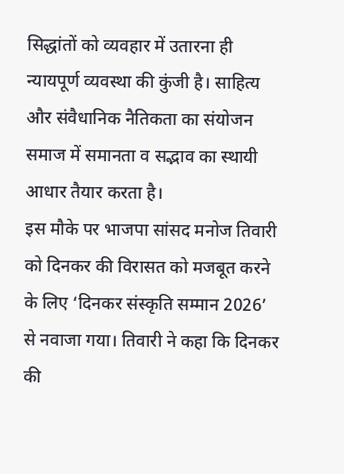सिद्धांतों को व्यवहार में उतारना ही न्यायपूर्ण व्यवस्था की कुंजी है। साहित्य और संवैधानिक नैतिकता का संयोजन समाज में समानता व सद्भाव का स्थायी आधार तैयार करता है।
इस मौके पर भाजपा सांसद मनोज तिवारी को दिनकर की विरासत को मजबूत करने के लिए ‘दिनकर संस्कृति सम्मान 2026’ से नवाजा गया। तिवारी ने कहा कि दिनकर की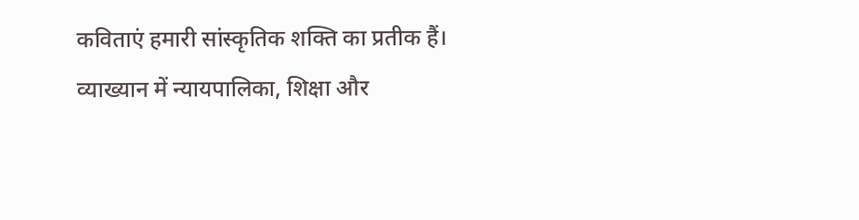कविताएं हमारी सांस्कृतिक शक्ति का प्रतीक हैं।
व्याख्यान में न्यायपालिका, शिक्षा और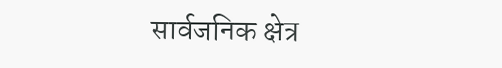सार्वजनिक क्षेत्र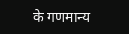के गणमान्य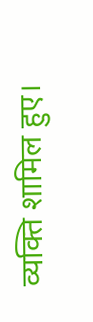व्यक्ति शामिल हुए।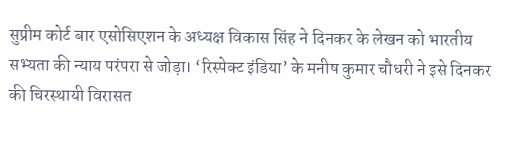सुप्रीम कोर्ट बार एसोसिएशन के अध्यक्ष विकास सिंह ने दिनकर के लेखन को भारतीय सभ्यता की न्याय परंपरा से जोड़ा। ‘रिस्पेक्ट इंडिया’ के मनीष कुमार चौधरी ने इसे दिनकर की चिरस्थायी विरासत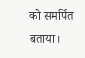को समर्पित बताया।